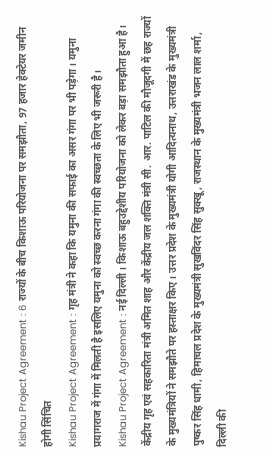Kishau Project Agreement : 6 राज्यों के बीच किशाऊ परियोजना पर समझौता, 97 हजार हेक्टेयर जमीन होगी सिंचित
Kishau Project Agreement : गृह मंत्री ने कहा कि यमुना की सफाई का असर गंगा पर भी पड़ेगा। यमुना प्रयागराज में गंगा में मिलती है इसलिए यमुना को स्वच्छ करना गंगा की स्वच्छता के लिए भी जरूरी है।
Kishau Project Agreement : नई दिल्ली। किशाऊ बहुउद्देशीय परियोजना को लेकर बड़ा समझौता हुआ है। केंद्रीय गृह एवं सहकारिता मंत्री अमित शाह और केंद्रीय जल शक्ति मंत्री सी. आर. पाटिल की मौजूदगी में छह राज्यों के मुख्यमंत्रियों ने समझौते पर हस्ताक्षर किए। उत्तर प्रदेश के मुख्यमंत्री योगी आदित्यनाथ, उत्तराखंड के मुख्यमंत्री पुष्कर सिंह धामी, हिमाचल प्रदेश के मुख्यमंत्री सुखविंदर सिंह सुक्खू, राजस्थान के मुख्यमंत्री भजन लाल शर्मा, दिल्ली की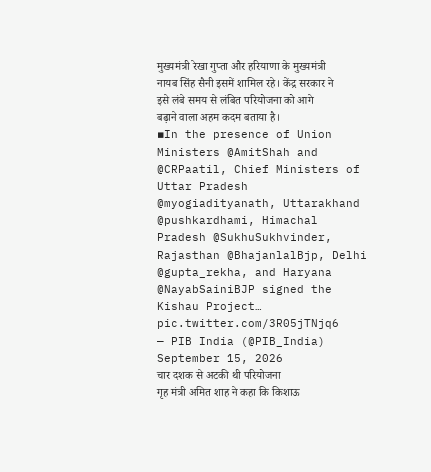मुख्यमंत्री रेखा गुप्ता और हरियाणा के मुख्यमंत्री नायब सिंह सैनी इसमें शामिल रहे। केंद्र सरकार ने इसे लंबे समय से लंबित परियोजना को आगे बढ़ाने वाला अहम कदम बताया है।
▪In the presence of Union Ministers @AmitShah and @CRPaatil, Chief Ministers of Uttar Pradesh @myogiadityanath, Uttarakhand @pushkardhami, Himachal Pradesh @SukhuSukhvinder, Rajasthan @BhajanlalBjp, Delhi @gupta_rekha, and Haryana @NayabSainiBJP signed the Kishau Project… pic.twitter.com/3R05jTNjq6
— PIB India (@PIB_India) September 15, 2026
चार दशक से अटकी थी परियोजना
गृह मंत्री अमित शाह ने कहा कि किशाऊ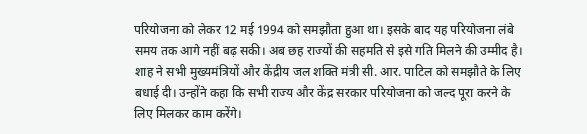परियोजना को लेकर 12 मई 1994 को समझौता हुआ था। इसके बाद यह परियोजना लंबे समय तक आगे नहीं बढ़ सकी। अब छह राज्यों की सहमति से इसे गति मिलने की उम्मीद है। शाह ने सभी मुख्यमंत्रियों और केंद्रीय जल शक्ति मंत्री सी. आर. पाटिल को समझौते के लिए बधाई दी। उन्होंने कहा कि सभी राज्य और केंद्र सरकार परियोजना को जल्द पूरा करने के लिए मिलकर काम करेंगे।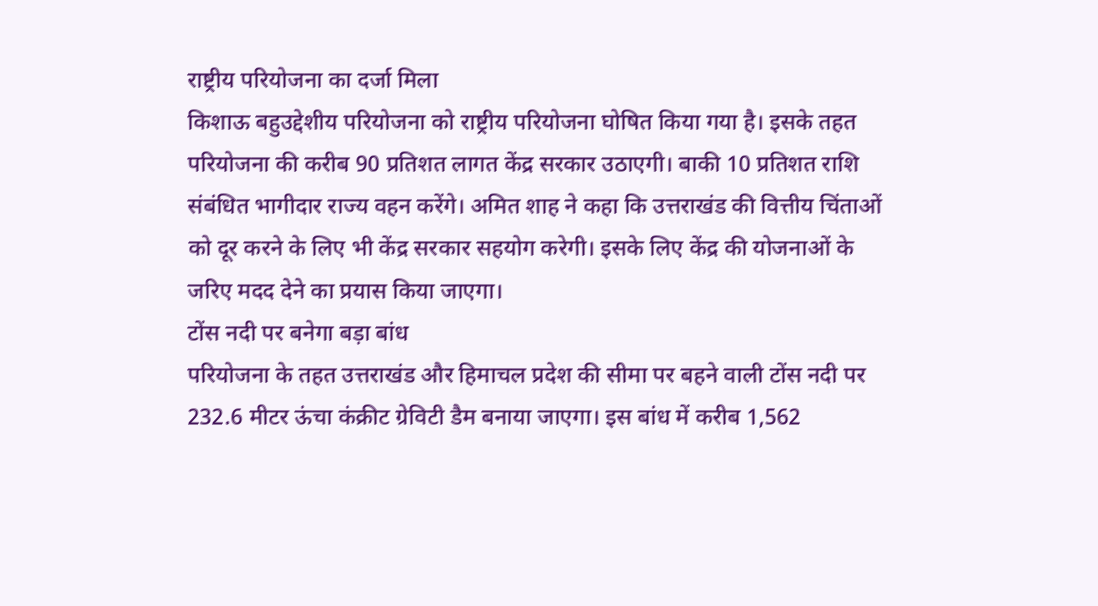राष्ट्रीय परियोजना का दर्जा मिला
किशाऊ बहुउद्देशीय परियोजना को राष्ट्रीय परियोजना घोषित किया गया है। इसके तहत परियोजना की करीब 90 प्रतिशत लागत केंद्र सरकार उठाएगी। बाकी 10 प्रतिशत राशि संबंधित भागीदार राज्य वहन करेंगे। अमित शाह ने कहा कि उत्तराखंड की वित्तीय चिंताओं को दूर करने के लिए भी केंद्र सरकार सहयोग करेगी। इसके लिए केंद्र की योजनाओं के जरिए मदद देने का प्रयास किया जाएगा।
टोंस नदी पर बनेगा बड़ा बांध
परियोजना के तहत उत्तराखंड और हिमाचल प्रदेश की सीमा पर बहने वाली टोंस नदी पर 232.6 मीटर ऊंचा कंक्रीट ग्रेविटी डैम बनाया जाएगा। इस बांध में करीब 1,562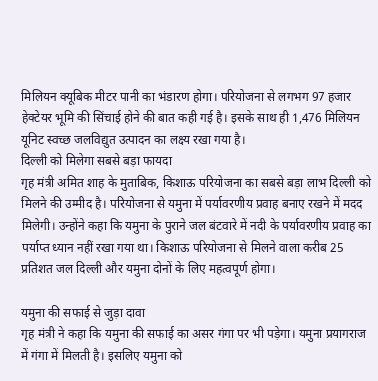मिलियन क्यूबिक मीटर पानी का भंडारण होगा। परियोजना से लगभग 97 हजार हेक्टेयर भूमि की सिंचाई होने की बात कही गई है। इसके साथ ही 1,476 मिलियन यूनिट स्वच्छ जलविद्युत उत्पादन का लक्ष्य रखा गया है।
दिल्ली को मिलेगा सबसे बड़ा फायदा
गृह मंत्री अमित शाह के मुताबिक, किशाऊ परियोजना का सबसे बड़ा लाभ दिल्ली को मिलने की उम्मीद है। परियोजना से यमुना में पर्यावरणीय प्रवाह बनाए रखने में मदद मिलेगी। उन्होंने कहा कि यमुना के पुराने जल बंटवारे में नदी के पर्यावरणीय प्रवाह का पर्याप्त ध्यान नहीं रखा गया था। किशाऊ परियोजना से मिलने वाला करीब 25 प्रतिशत जल दिल्ली और यमुना दोनों के लिए महत्वपूर्ण होगा।

यमुना की सफाई से जुड़ा दावा
गृह मंत्री ने कहा कि यमुना की सफाई का असर गंगा पर भी पड़ेगा। यमुना प्रयागराज में गंगा में मिलती है। इसलिए यमुना को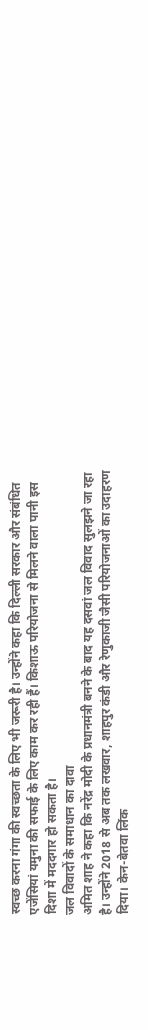स्वच्छ करना गंगा की स्वच्छता के लिए भी जरूरी है। उन्होंने कहा कि दिल्ली सरकार और संबंधित एजेंसियां यमुना की सफाई के लिए काम कर रही हैं। किशाऊ परियोजना से मिलने वाला पानी इस दिशा में मददगार हो सकता है।
जल विवादों के समाधान का दावा
अमित शाह ने कहा कि नरेंद्र मोदी के प्रधानमंत्री बनने के बाद यह दसवां जल विवाद सुलझने जा रहा है। उन्होंने 2018 से अब तक लखवार, शाहपुर कंडी और रेणुकाजी जैसी परियोजनाओं का उदाहरण दिया। केन-बेतवा लिंक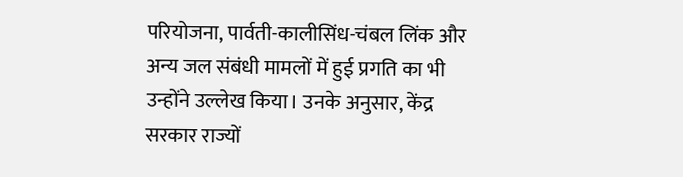परियोजना, पार्वती-कालीसिंध-चंबल लिंक और अन्य जल संबंधी मामलों में हुई प्रगति का भी उन्होंने उल्लेख किया। उनके अनुसार, केंद्र सरकार राज्यों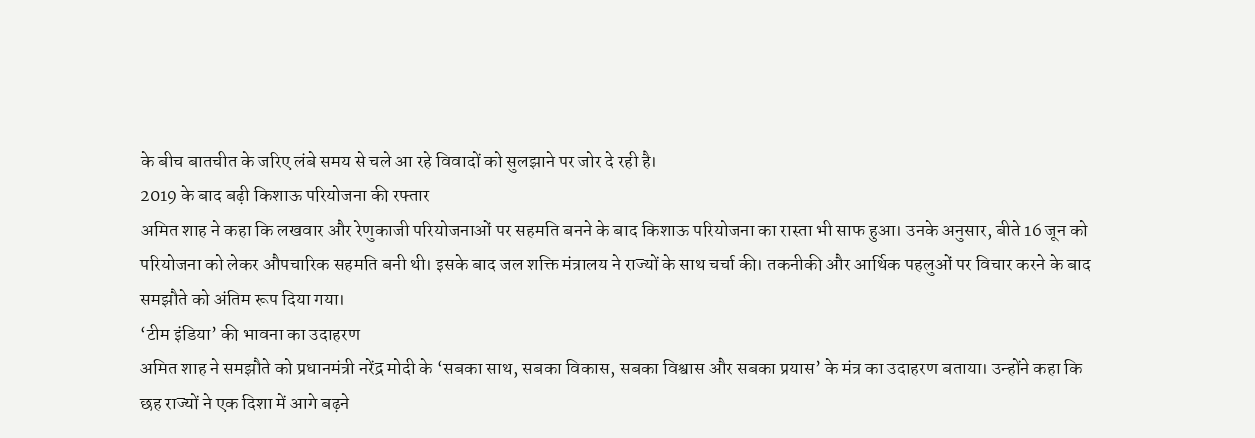के बीच बातचीत के जरिए लंबे समय से चले आ रहे विवादों को सुलझाने पर जोर दे रही है।
2019 के बाद बढ़ी किशाऊ परियोजना की रफ्तार
अमित शाह ने कहा कि लखवार और रेणुकाजी परियोजनाओं पर सहमति बनने के बाद किशाऊ परियोजना का रास्ता भी साफ हुआ। उनके अनुसार, बीते 16 जून को परियोजना को लेकर औपचारिक सहमति बनी थी। इसके बाद जल शक्ति मंत्रालय ने राज्यों के साथ चर्चा की। तकनीकी और आर्थिक पहलुओं पर विचार करने के बाद समझौते को अंतिम रूप दिया गया।
‘टीम इंडिया’ की भावना का उदाहरण
अमित शाह ने समझौते को प्रधानमंत्री नरेंद्र मोदी के ‘सबका साथ, सबका विकास, सबका विश्वास और सबका प्रयास’ के मंत्र का उदाहरण बताया। उन्होंने कहा कि छह राज्यों ने एक दिशा में आगे बढ़ने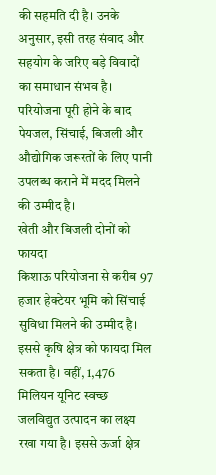की सहमति दी है। उनके अनुसार, इसी तरह संवाद और सहयोग के जरिए बड़े विवादों का समाधान संभव है। परियोजना पूरी होने के बाद पेयजल, सिंचाई, बिजली और औद्योगिक जरूरतों के लिए पानी उपलब्ध कराने में मदद मिलने की उम्मीद है।
खेती और बिजली दोनों को फायदा
किशाऊ परियोजना से करीब 97 हजार हेक्टेयर भूमि को सिंचाई सुविधा मिलने की उम्मीद है। इससे कृषि क्षेत्र को फायदा मिल सकता है। वहीं, 1,476 मिलियन यूनिट स्वच्छ जलविद्युत उत्पादन का लक्ष्य रखा गया है। इससे ऊर्जा क्षेत्र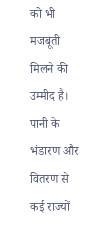को भी मजबूती मिलने की उम्मीद है। पानी के भंडारण और वितरण से कई राज्यों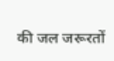की जल जरूरतों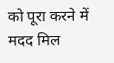को पूरा करने में मदद मिल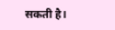सकती है।